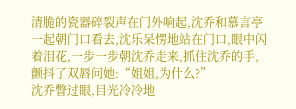清脆的瓷器碎裂声在门外响起,沈乔和慕言亭一起朝门口看去,沈乐呆愣地站在门口,眼中闪着泪花,一步一步朝沈乔走来,抓住沈乔的手,颤抖了双唇问她:“姐姐,为什么?”
沈乔瞥过眼,目光冷冷地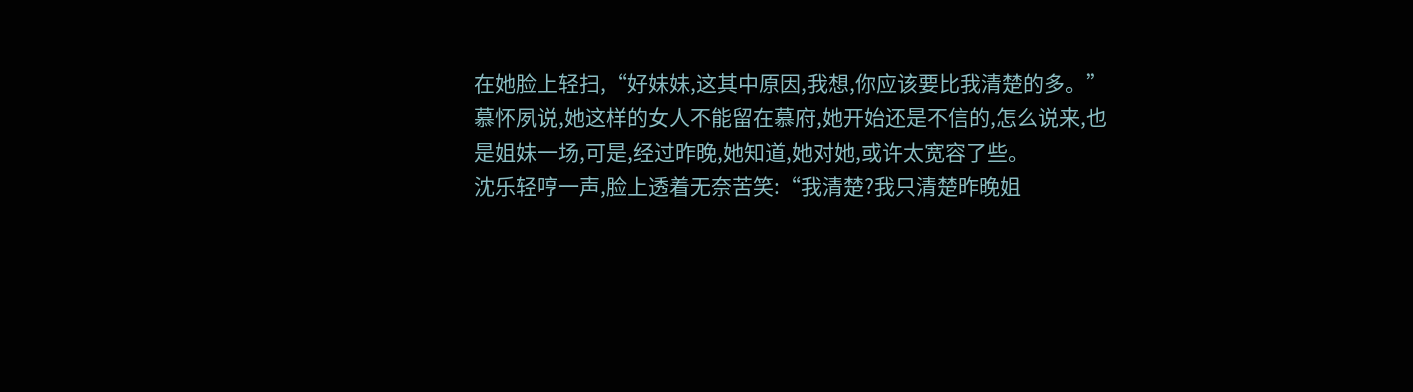在她脸上轻扫,“好妹妹,这其中原因,我想,你应该要比我清楚的多。”
慕怀夙说,她这样的女人不能留在慕府,她开始还是不信的,怎么说来,也是姐妹一场,可是,经过昨晚,她知道,她对她,或许太宽容了些。
沈乐轻哼一声,脸上透着无奈苦笑:“我清楚?我只清楚昨晚姐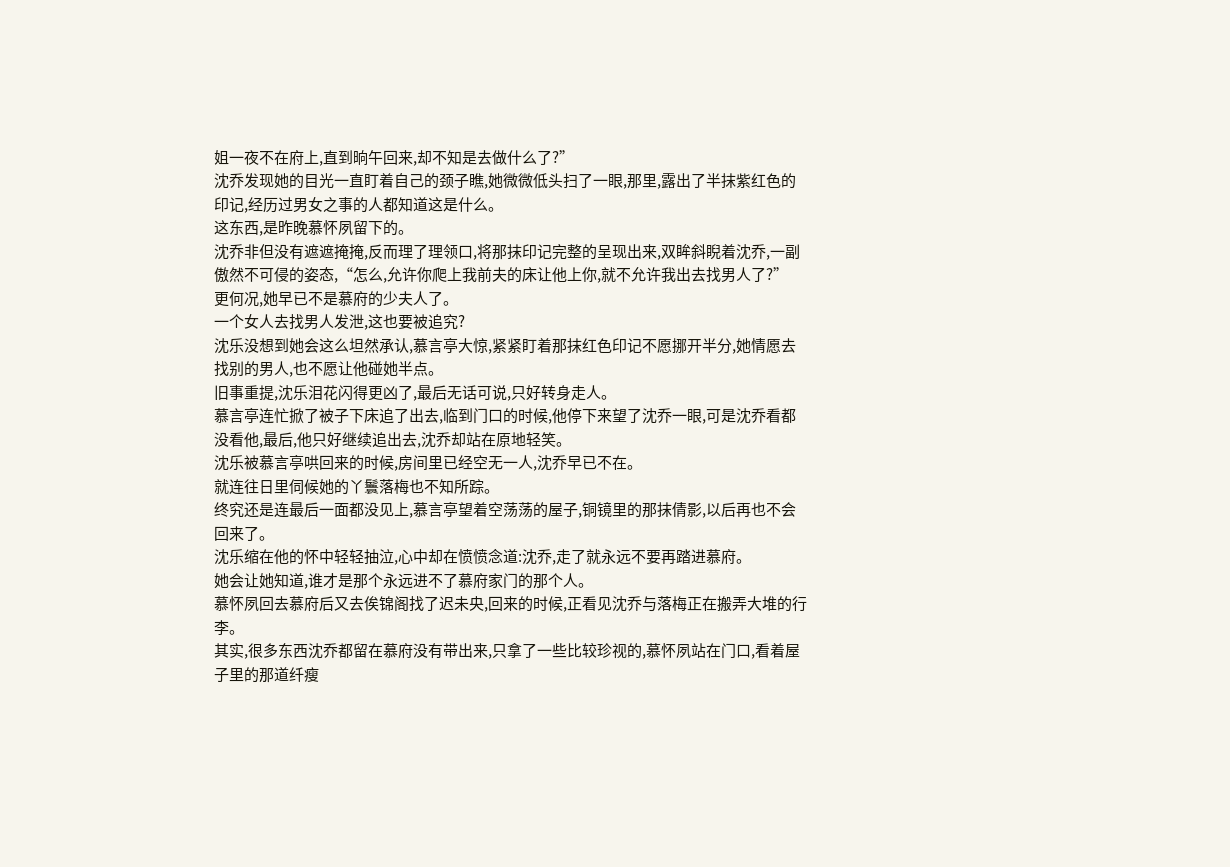姐一夜不在府上,直到晌午回来,却不知是去做什么了?”
沈乔发现她的目光一直盯着自己的颈子瞧,她微微低头扫了一眼,那里,露出了半抹紫红色的印记,经历过男女之事的人都知道这是什么。
这东西,是昨晚慕怀夙留下的。
沈乔非但没有遮遮掩掩,反而理了理领口,将那抹印记完整的呈现出来,双眸斜睨着沈乔,一副傲然不可侵的姿态,“怎么,允许你爬上我前夫的床让他上你,就不允许我出去找男人了?”
更何况,她早已不是慕府的少夫人了。
一个女人去找男人发泄,这也要被追究?
沈乐没想到她会这么坦然承认,慕言亭大惊,紧紧盯着那抹红色印记不愿挪开半分,她情愿去找别的男人,也不愿让他碰她半点。
旧事重提,沈乐泪花闪得更凶了,最后无话可说,只好转身走人。
慕言亭连忙掀了被子下床追了出去,临到门口的时候,他停下来望了沈乔一眼,可是沈乔看都没看他,最后,他只好继续追出去,沈乔却站在原地轻笑。
沈乐被慕言亭哄回来的时候,房间里已经空无一人,沈乔早已不在。
就连往日里伺候她的丫鬟落梅也不知所踪。
终究还是连最后一面都没见上,慕言亭望着空荡荡的屋子,铜镜里的那抹倩影,以后再也不会回来了。
沈乐缩在他的怀中轻轻抽泣,心中却在愤愤念道:沈乔,走了就永远不要再踏进慕府。
她会让她知道,谁才是那个永远进不了慕府家门的那个人。
慕怀夙回去慕府后又去俟锦阁找了迟未央,回来的时候,正看见沈乔与落梅正在搬弄大堆的行李。
其实,很多东西沈乔都留在慕府没有带出来,只拿了一些比较珍视的,慕怀夙站在门口,看着屋子里的那道纤瘦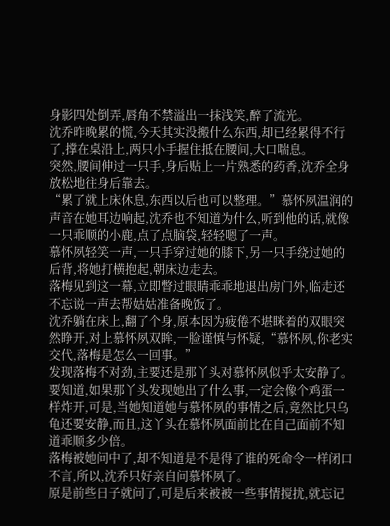身影四处倒弄,唇角不禁溢出一抹浅笑,醉了流光。
沈乔昨晚累的慌,今天其实没搬什么东西,却已经累得不行了,撑在桌沿上,两只小手握住抵在腰间,大口喘息。
突然,腰间伸过一只手,身后贴上一片熟悉的药香,沈乔全身放松地往身后靠去。
“累了就上床休息,东西以后也可以整理。”慕怀夙温润的声音在她耳边响起,沈乔也不知道为什么,听到他的话,就像一只乖顺的小鹿,点了点脑袋,轻轻嗯了一声。
慕怀夙轻笑一声,一只手穿过她的膝下,另一只手绕过她的后背,将她打横抱起,朝床边走去。
落梅见到这一幕,立即瞥过眼睛乖乖地退出房门外,临走还不忘说一声去帮姑姑准备晚饭了。
沈乔躺在床上,翻了个身,原本因为疲倦不堪眯着的双眼突然睁开,对上慕怀夙双眸,一脸谨慎与怀疑,“慕怀夙,你老实交代,落梅是怎么一回事。”
发现落梅不对劲,主要还是那丫头对慕怀夙似乎太安静了。
要知道,如果那丫头发现她出了什么事,一定会像个鸡蛋一样炸开,可是,当她知道她与慕怀夙的事情之后,竟然比只乌龟还要安静,而且,这丫头在慕怀夙面前比在自己面前不知道乖顺多少倍。
落梅被她问中了,却不知道是不是得了谁的死命令一样闭口不言,所以,沈乔只好亲自问慕怀夙了。
原是前些日子就问了,可是后来被被一些事情搅扰,就忘记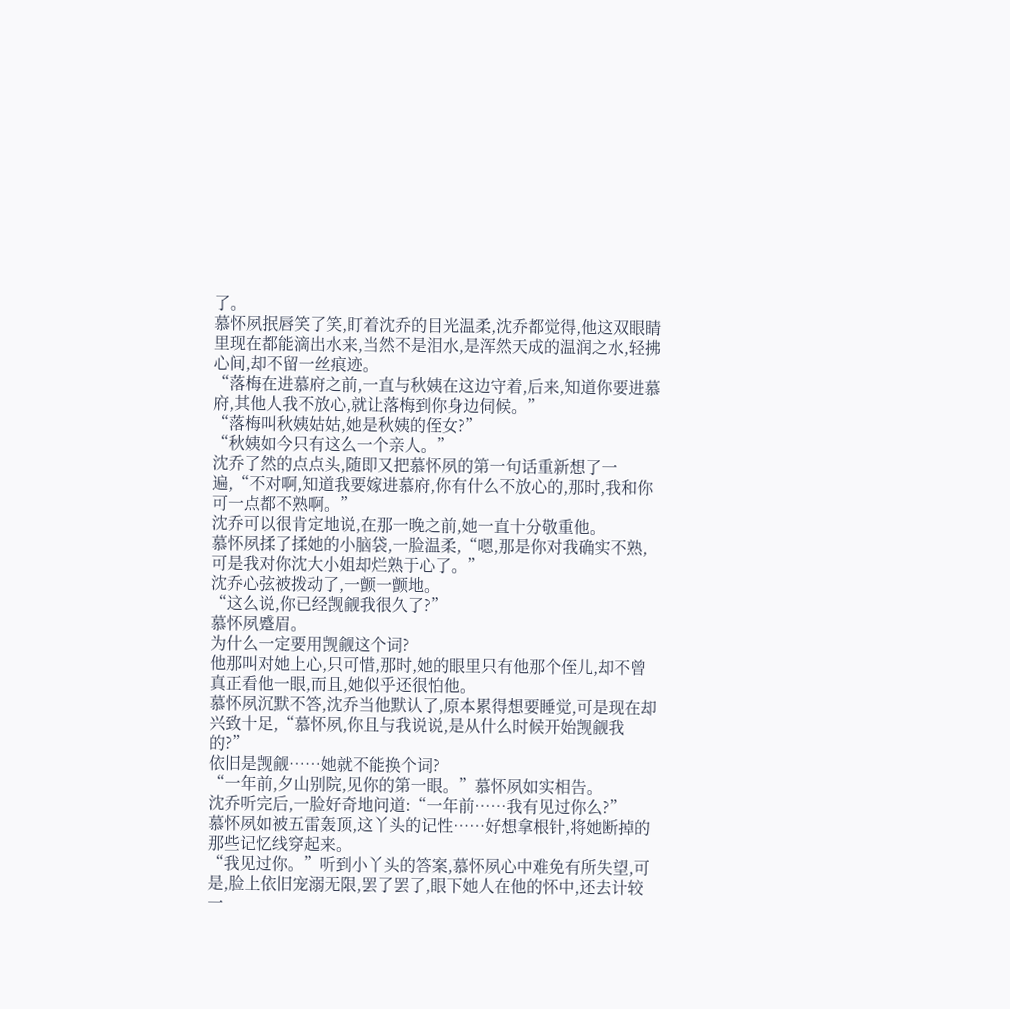了。
慕怀夙抿唇笑了笑,盯着沈乔的目光温柔,沈乔都觉得,他这双眼睛里现在都能滴出水来,当然不是泪水,是浑然天成的温润之水,轻拂心间,却不留一丝痕迹。
“落梅在进慕府之前,一直与秋姨在这边守着,后来,知道你要进慕府,其他人我不放心,就让落梅到你身边伺候。”
“落梅叫秋姨姑姑,她是秋姨的侄女?”
“秋姨如今只有这么一个亲人。”
沈乔了然的点点头,随即又把慕怀夙的第一句话重新想了一遍,“不对啊,知道我要嫁进慕府,你有什么不放心的,那时,我和你可一点都不熟啊。”
沈乔可以很肯定地说,在那一晚之前,她一直十分敬重他。
慕怀夙揉了揉她的小脑袋,一脸温柔,“嗯,那是你对我确实不熟,可是我对你沈大小姐却烂熟于心了。”
沈乔心弦被拨动了,一颤一颤地。
“这么说,你已经觊觎我很久了?”
慕怀夙蹙眉。
为什么一定要用觊觎这个词?
他那叫对她上心,只可惜,那时,她的眼里只有他那个侄儿,却不曾真正看他一眼,而且,她似乎还很怕他。
慕怀夙沉默不答,沈乔当他默认了,原本累得想要睡觉,可是现在却兴致十足,“慕怀夙,你且与我说说,是从什么时候开始觊觎我的?”
依旧是觊觎……她就不能换个词?
“一年前,夕山别院,见你的第一眼。”慕怀夙如实相告。
沈乔听完后,一脸好奇地问道:“一年前……我有见过你么?”
慕怀夙如被五雷轰顶,这丫头的记性……好想拿根针,将她断掉的那些记忆线穿起来。
“我见过你。”听到小丫头的答案,慕怀夙心中难免有所失望,可是,脸上依旧宠溺无限,罢了罢了,眼下她人在他的怀中,还去计较一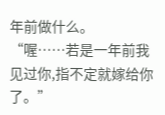年前做什么。
“喔……若是一年前我见过你,指不定就嫁给你了。”